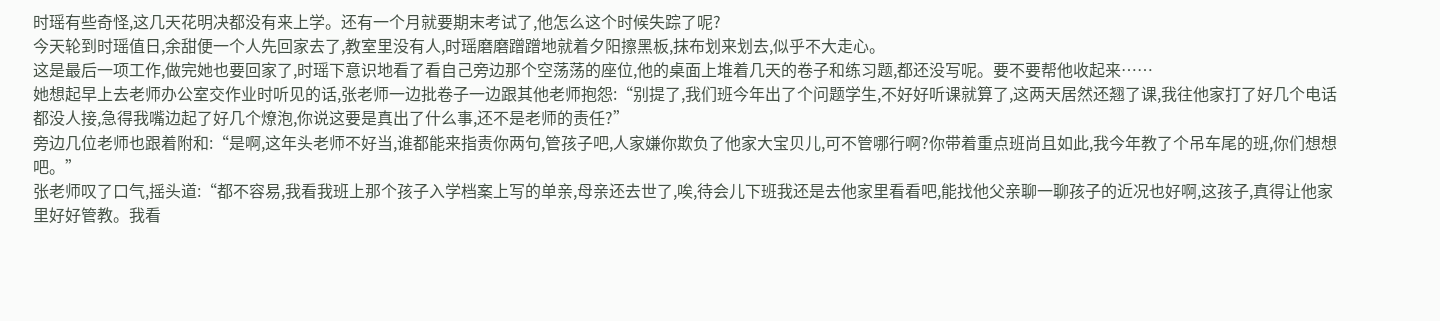时瑶有些奇怪,这几天花明决都没有来上学。还有一个月就要期末考试了,他怎么这个时候失踪了呢?
今天轮到时瑶值日,余甜便一个人先回家去了,教室里没有人,时瑶磨磨蹭蹭地就着夕阳擦黑板,抹布划来划去,似乎不大走心。
这是最后一项工作,做完她也要回家了,时瑶下意识地看了看自己旁边那个空荡荡的座位,他的桌面上堆着几天的卷子和练习题,都还没写呢。要不要帮他收起来……
她想起早上去老师办公室交作业时听见的话,张老师一边批卷子一边跟其他老师抱怨:“别提了,我们班今年出了个问题学生,不好好听课就算了,这两天居然还翘了课,我往他家打了好几个电话都没人接,急得我嘴边起了好几个燎泡,你说这要是真出了什么事,还不是老师的责任?”
旁边几位老师也跟着附和:“是啊,这年头老师不好当,谁都能来指责你两句,管孩子吧,人家嫌你欺负了他家大宝贝儿,可不管哪行啊?你带着重点班尚且如此,我今年教了个吊车尾的班,你们想想吧。”
张老师叹了口气,摇头道:“都不容易,我看我班上那个孩子入学档案上写的单亲,母亲还去世了,唉,待会儿下班我还是去他家里看看吧,能找他父亲聊一聊孩子的近况也好啊,这孩子,真得让他家里好好管教。我看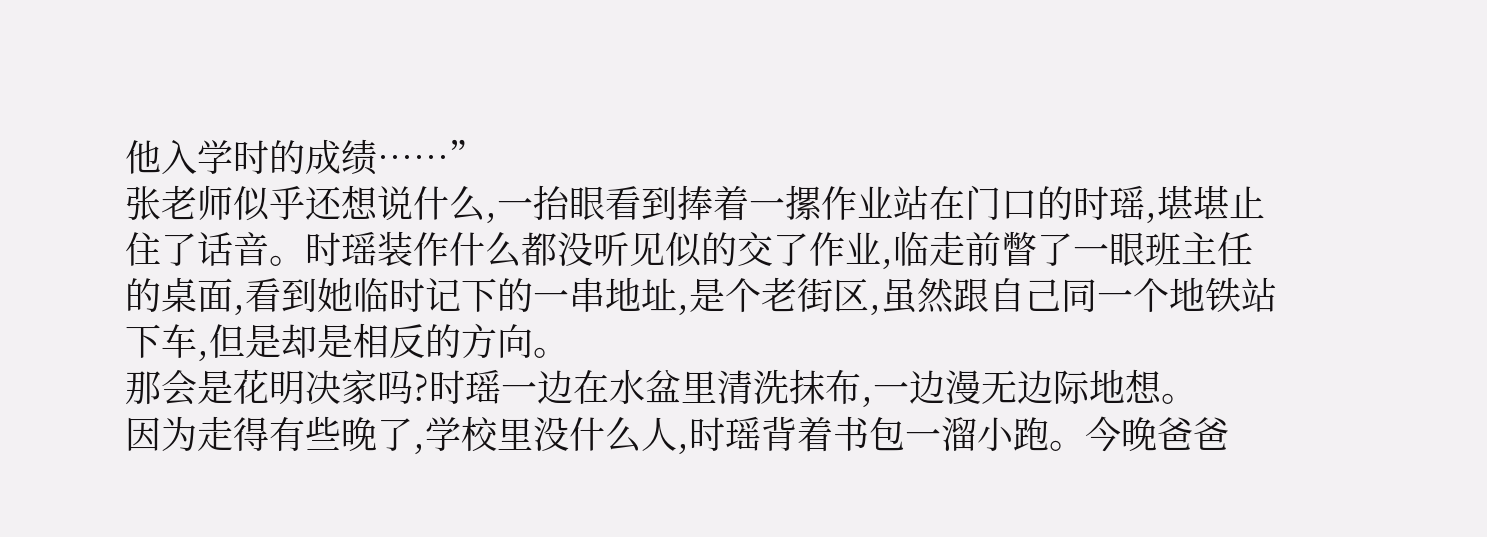他入学时的成绩……”
张老师似乎还想说什么,一抬眼看到捧着一摞作业站在门口的时瑶,堪堪止住了话音。时瑶装作什么都没听见似的交了作业,临走前瞥了一眼班主任的桌面,看到她临时记下的一串地址,是个老街区,虽然跟自己同一个地铁站下车,但是却是相反的方向。
那会是花明决家吗?时瑶一边在水盆里清洗抹布,一边漫无边际地想。
因为走得有些晚了,学校里没什么人,时瑶背着书包一溜小跑。今晚爸爸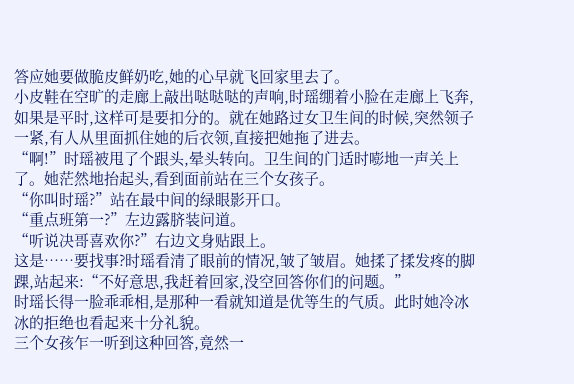答应她要做脆皮鲜奶吃,她的心早就飞回家里去了。
小皮鞋在空旷的走廊上敲出哒哒哒的声响,时瑶绷着小脸在走廊上飞奔,如果是平时,这样可是要扣分的。就在她路过女卫生间的时候,突然领子一紧,有人从里面抓住她的后衣领,直接把她拖了进去。
“啊!”时瑶被甩了个跟头,晕头转向。卫生间的门适时嘭地一声关上了。她茫然地抬起头,看到面前站在三个女孩子。
“你叫时瑶?”站在最中间的绿眼影开口。
“重点班第一?”左边露脐装问道。
“听说决哥喜欢你?”右边文身贴跟上。
这是……要找事?时瑶看清了眼前的情况,皱了皱眉。她揉了揉发疼的脚踝,站起来:“不好意思,我赶着回家,没空回答你们的问题。”
时瑶长得一脸乖乖相,是那种一看就知道是优等生的气质。此时她冷冰冰的拒绝也看起来十分礼貌。
三个女孩乍一听到这种回答,竟然一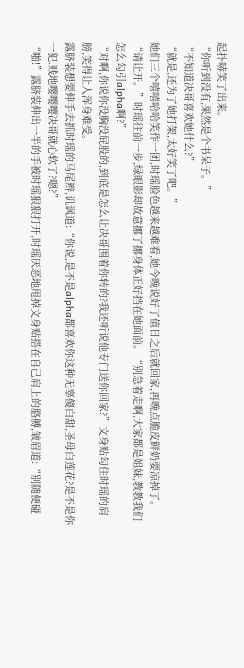起扑哧笑了出来。
“你听到没有,果然是个书呆子。”
“不知道决哥喜欢她什么?”
“就是,还为了她打架,太好笑了吧。”
她们三个嘻嘻哈哈笑作一团,时瑶脸色越来越难看,她今晚说好了值日之后就回家,再晚点脆皮鲜奶要凉掉了。
“请让开。”时瑶往前一步,绿眼影却故意挪了挪身体正好挡在她面前。“别急着走啊,大家都是姐妹,教教我们怎么勾引alpha啊?”
“对啊,你说你没胸没屁股的,到底是怎么让决哥围着你转的?我还听说他专门送你回家?”文身贴勾住时瑶的肩膀,笑得让人浑身难受。
露脐装想要伸手去抓时瑶的马尾辫,讥讽道:“你说,是不是alpha都喜欢你这种无辜傻白甜,圣母白莲花?是不是你一犯.贱地嘤嘤嘤决哥就心软了?嗯?”
“啪!”露脐装伸出一半的手被时瑶狠狠打开,时瑶厌恶地甩掉文身贴搭在自己肩上的胳膊,皱眉道:“别随便碰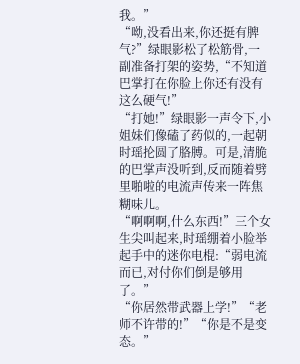我。”
“呦,没看出来,你还挺有脾气?”绿眼影松了松筋骨,一副准备打架的姿势,“不知道巴掌打在你脸上你还有没有这么硬气!”
“打她!”绿眼影一声令下,小姐妹们像磕了药似的,一起朝时瑶抡圆了胳膊。可是,清脆的巴掌声没听到,反而随着劈里啪啦的电流声传来一阵焦糊味儿。
“啊啊啊,什么东西!”三个女生尖叫起来,时瑶绷着小脸举起手中的迷你电棍:“弱电流而已,对付你们倒是够用了。”
“你居然带武器上学!”“老师不许带的!”“你是不是变态。”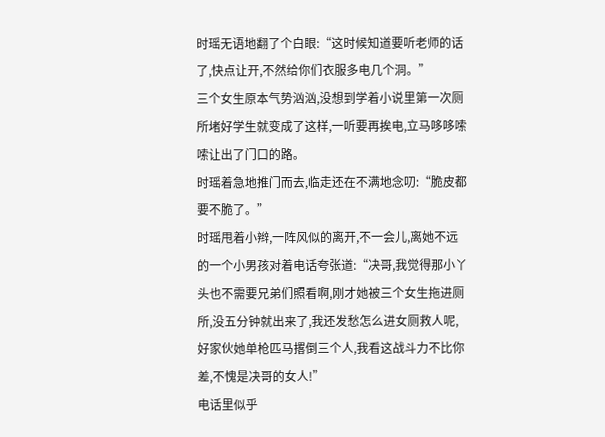时瑶无语地翻了个白眼:“这时候知道要听老师的话了,快点让开,不然给你们衣服多电几个洞。”
三个女生原本气势汹汹,没想到学着小说里第一次厕所堵好学生就变成了这样,一听要再挨电,立马哆哆嗦嗦让出了门口的路。
时瑶着急地推门而去,临走还在不满地念叨:“脆皮都要不脆了。”
时瑶甩着小辫,一阵风似的离开,不一会儿,离她不远的一个小男孩对着电话夸张道:“决哥,我觉得那小丫头也不需要兄弟们照看啊,刚才她被三个女生拖进厕所,没五分钟就出来了,我还发愁怎么进女厕救人呢,好家伙她单枪匹马撂倒三个人,我看这战斗力不比你差,不愧是决哥的女人!”
电话里似乎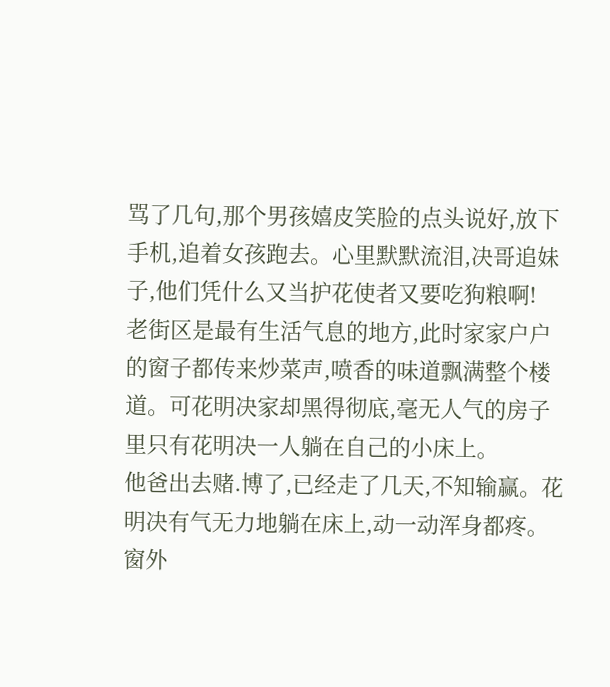骂了几句,那个男孩嬉皮笑脸的点头说好,放下手机,追着女孩跑去。心里默默流泪,决哥追妹子,他们凭什么又当护花使者又要吃狗粮啊!
老街区是最有生活气息的地方,此时家家户户的窗子都传来炒菜声,喷香的味道飘满整个楼道。可花明决家却黑得彻底,毫无人气的房子里只有花明决一人躺在自己的小床上。
他爸出去赌.博了,已经走了几天,不知输赢。花明决有气无力地躺在床上,动一动浑身都疼。
窗外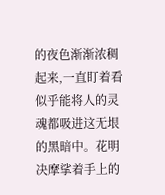的夜色渐渐浓稠起来,一直盯着看似乎能将人的灵魂都吸进这无垠的黑暗中。花明决摩挲着手上的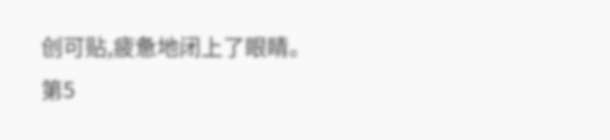创可贴,疲惫地闭上了眼睛。
第5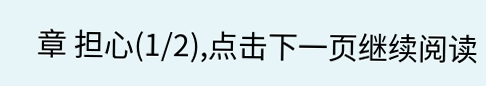章 担心(1/2),点击下一页继续阅读